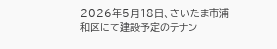2026年5月18日、さいたま市浦和区にて建設予定のテナン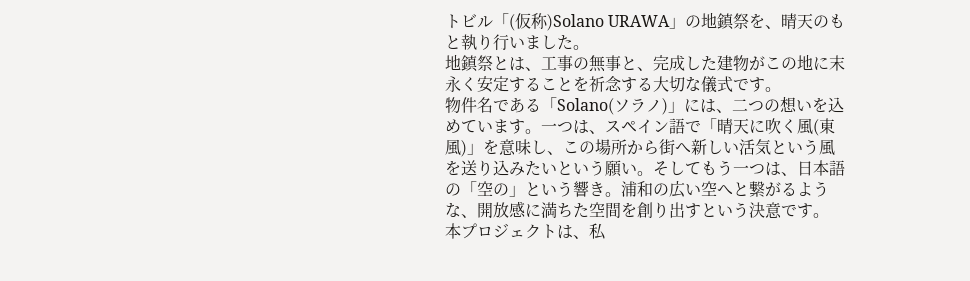トビル「(仮称)Solano URAWA」の地鎮祭を、晴天のもと執り行いました。
地鎮祭とは、工事の無事と、完成した建物がこの地に末永く安定することを祈念する大切な儀式です。
物件名である「Solano(ソラノ)」には、二つの想いを込めています。一つは、スペイン語で「晴天に吹く風(東風)」を意味し、この場所から街へ新しい活気という風を送り込みたいという願い。そしてもう一つは、日本語の「空の」という響き。浦和の広い空へと繋がるような、開放感に満ちた空間を創り出すという決意です。
本プロジェクトは、私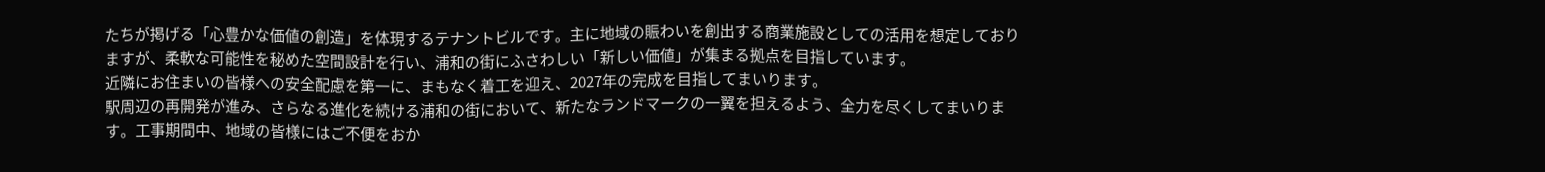たちが掲げる「心豊かな価値の創造」を体現するテナントビルです。主に地域の賑わいを創出する商業施設としての活用を想定しておりますが、柔軟な可能性を秘めた空間設計を行い、浦和の街にふさわしい「新しい価値」が集まる拠点を目指しています。
近隣にお住まいの皆様への安全配慮を第一に、まもなく着工を迎え、2027年の完成を目指してまいります。
駅周辺の再開発が進み、さらなる進化を続ける浦和の街において、新たなランドマークの一翼を担えるよう、全力を尽くしてまいります。工事期間中、地域の皆様にはご不便をおか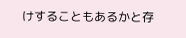けすることもあるかと存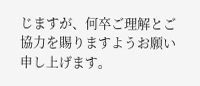じますが、何卒ご理解とご協力を賜りますようお願い申し上げます。